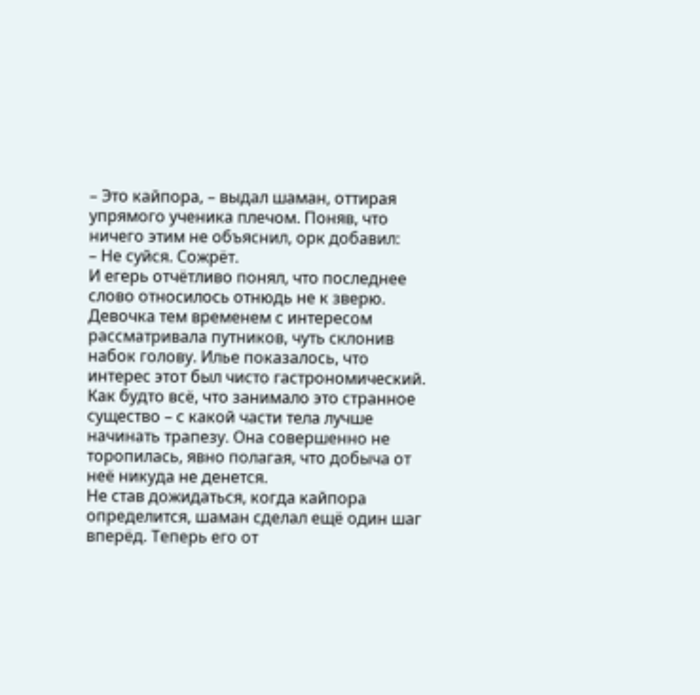– Это кайпора, – выдал шаман, оттирая упрямого ученика плечом. Поняв, что ничего этим не объяснил, орк добавил:
– Не суйся. Сожрёт.
И егерь отчётливо понял, что последнее слово относилось отнюдь не к зверю.
Девочка тем временем с интересом рассматривала путников, чуть склонив набок голову. Илье показалось, что интерес этот был чисто гастрономический. Как будто всё, что занимало это странное существо – с какой части тела лучше начинать трапезу. Она совершенно не торопилась, явно полагая, что добыча от неё никуда не денется.
Не став дожидаться, когда кайпора определится, шаман сделал ещё один шаг вперёд. Теперь его от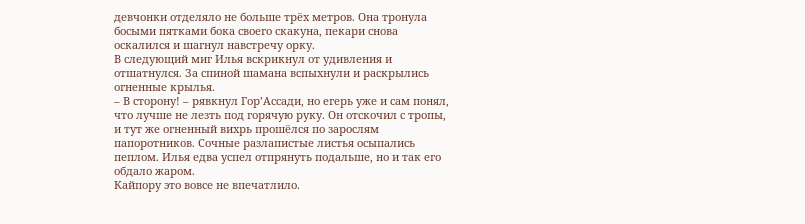девчонки отделяло не больше трёх метров. Она тронула босыми пятками бока своего скакуна, пекари снова оскалился и шагнул навстречу орку.
В следующий миг Илья вскрикнул от удивления и отшатнулся. За спиной шамана вспыхнули и раскрылись огненные крылья.
– В сторону! – рявкнул Гор’Ассади, но егерь уже и сам понял, что лучше не лезть под горячую руку. Он отскочил с тропы, и тут же огненный вихрь прошёлся по зарослям папоротников. Сочные разлапистые листья осыпались пеплом. Илья едва успел отпрянуть подальше, но и так его обдало жаром.
Кайпору это вовсе не впечатлило.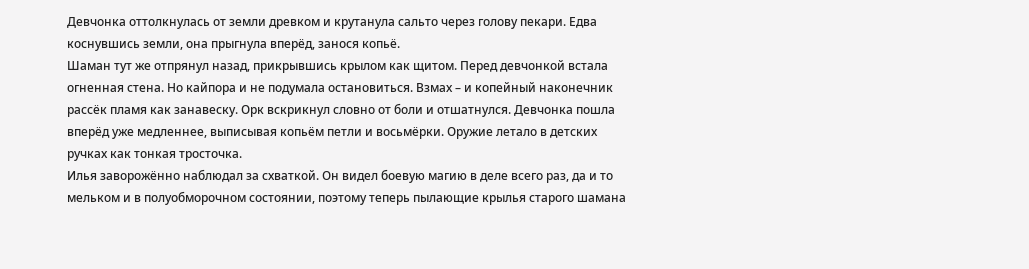Девчонка оттолкнулась от земли древком и крутанула сальто через голову пекари. Едва коснувшись земли, она прыгнула вперёд, занося копьё.
Шаман тут же отпрянул назад, прикрывшись крылом как щитом. Перед девчонкой встала огненная стена. Но кайпора и не подумала остановиться. Взмах – и копейный наконечник рассёк пламя как занавеску. Орк вскрикнул словно от боли и отшатнулся. Девчонка пошла вперёд уже медленнее, выписывая копьём петли и восьмёрки. Оружие летало в детских ручках как тонкая тросточка.
Илья заворожённо наблюдал за схваткой. Он видел боевую магию в деле всего раз, да и то мельком и в полуобморочном состоянии, поэтому теперь пылающие крылья старого шамана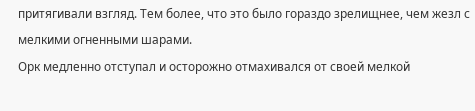притягивали взгляд. Тем более, что это было гораздо зрелищнее, чем жезл с мелкими огненными шарами.
Орк медленно отступал и осторожно отмахивался от своей мелкой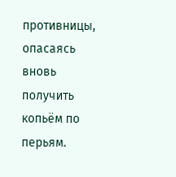противницы, опасаясь вновь получить копьём по перьям.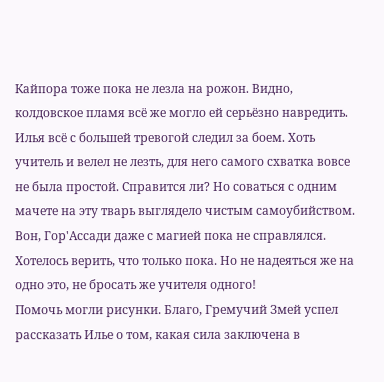Кайпора тоже пока не лезла на рожон. Видно, колдовское пламя всё же могло ей серьёзно навредить.
Илья всё с большей тревогой следил за боем. Хоть учитель и велел не лезть, для него самого схватка вовсе не была простой. Справится ли? Но соваться с одним мачете на эту тварь выглядело чистым самоубийством. Вон, Гор'Ассади даже с магией пока не справлялся. Хотелось верить, что только пока. Но не надеяться же на одно это, не бросать же учителя одного!
Помочь могли рисунки. Благо, Гремучий Змей успел рассказать Илье о том, какая сила заключена в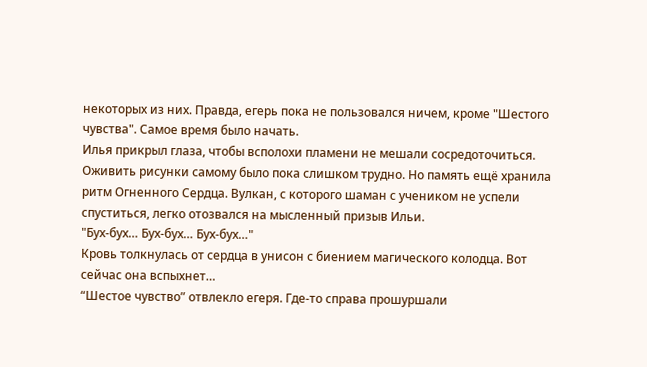некоторых из них. Правда, егерь пока не пользовался ничем, кроме "Шестого чувства". Самое время было начать.
Илья прикрыл глаза, чтобы всполохи пламени не мешали сосредоточиться. Оживить рисунки самому было пока слишком трудно. Но память ещё хранила ритм Огненного Сердца. Вулкан, с которого шаман с учеником не успели спуститься, легко отозвался на мысленный призыв Ильи.
"Бух-бух… Бух-бух… Бух-бух…"
Кровь толкнулась от сердца в унисон с биением магического колодца. Вот сейчас она вспыхнет…
“Шестое чувство” отвлекло егеря. Где-то справа прошуршали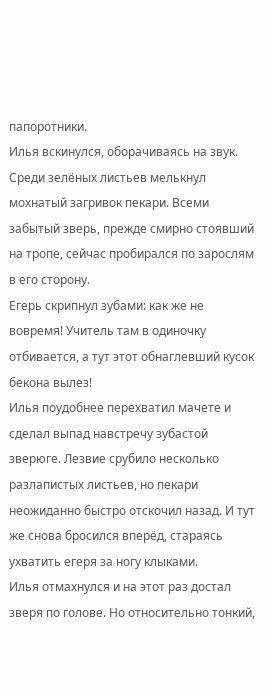папоротники.
Илья вскинулся, оборачиваясь на звук. Среди зелёных листьев мелькнул мохнатый загривок пекари. Всеми забытый зверь, прежде смирно стоявший на тропе, сейчас пробирался по зарослям в его сторону.
Егерь скрипнул зубами: как же не вовремя! Учитель там в одиночку отбивается, а тут этот обнаглевший кусок бекона вылез!
Илья поудобнее перехватил мачете и сделал выпад навстречу зубастой зверюге. Лезвие срубило несколько разлапистых листьев, но пекари неожиданно быстро отскочил назад. И тут же снова бросился вперёд, стараясь ухватить егеря за ногу клыками.
Илья отмахнулся и на этот раз достал зверя по голове. Но относительно тонкий,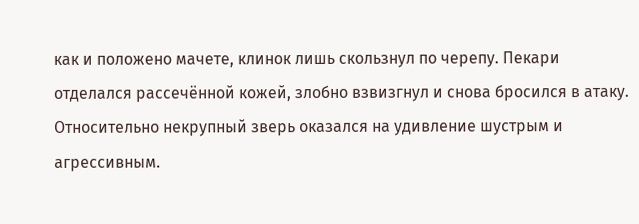как и положено мачете, клинок лишь скользнул по черепу. Пекари отделался рассечённой кожей, злобно взвизгнул и снова бросился в атаку.
Относительно некрупный зверь оказался на удивление шустрым и агрессивным.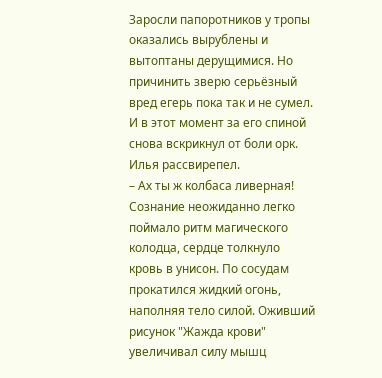Заросли папоротников у тропы оказались вырублены и вытоптаны дерущимися. Но причинить зверю серьёзный вред егерь пока так и не сумел. И в этот момент за его спиной снова вскрикнул от боли орк. Илья рассвирепел.
– Ах ты ж колбаса ливерная!
Сознание неожиданно легко поймало ритм магического колодца, сердце толкнуло кровь в унисон. По сосудам прокатился жидкий огонь, наполняя тело силой. Оживший рисунок "Жажда крови" увеличивал силу мышц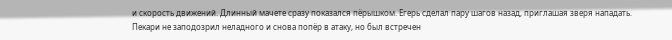и скорость движений. Длинный мачете сразу показался пёрышком. Егерь сделал пару шагов назад, приглашая зверя нападать.
Пекари не заподозрил неладного и снова попёр в атаку, но был встречен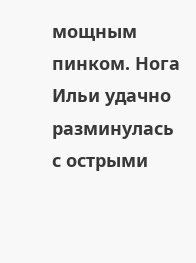мощным пинком. Нога Ильи удачно разминулась с острыми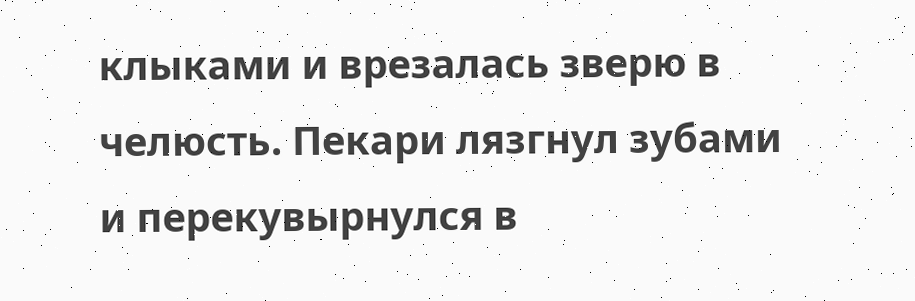клыками и врезалась зверю в челюсть. Пекари лязгнул зубами и перекувырнулся в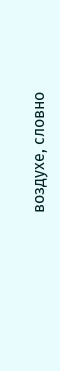воздухе, словно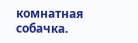комнатная собачка.